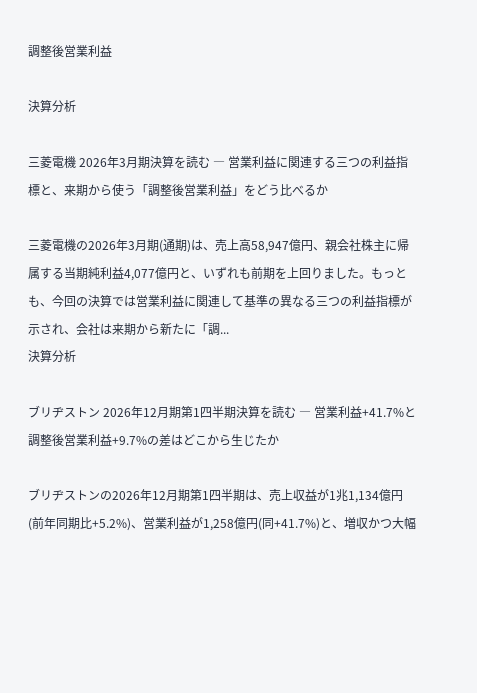調整後営業利益

決算分析

三菱電機 2026年3月期決算を読む ― 営業利益に関連する三つの利益指標と、来期から使う「調整後営業利益」をどう比べるか

三菱電機の2026年3月期(通期)は、売上高58,947億円、親会社株主に帰属する当期純利益4,077億円と、いずれも前期を上回りました。もっとも、今回の決算では営業利益に関連して基準の異なる三つの利益指標が示され、会社は来期から新たに「調...
決算分析

ブリヂストン 2026年12月期第1四半期決算を読む ― 営業利益+41.7%と調整後営業利益+9.7%の差はどこから生じたか

ブリヂストンの2026年12月期第1四半期は、売上収益が1兆1,134億円(前年同期比+5.2%)、営業利益が1,258億円(同+41.7%)と、増収かつ大幅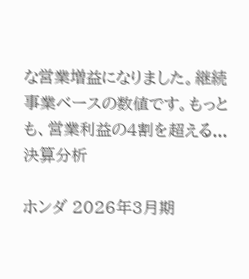な営業増益になりました。継続事業ベースの数値です。もっとも、営業利益の4割を超える...
決算分析

ホンダ 2026年3月期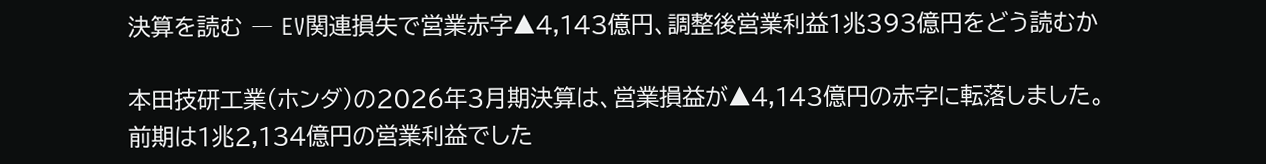決算を読む ― EV関連損失で営業赤字▲4,143億円、調整後営業利益1兆393億円をどう読むか

本田技研工業(ホンダ)の2026年3月期決算は、営業損益が▲4,143億円の赤字に転落しました。前期は1兆2,134億円の営業利益でした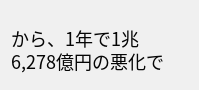から、1年で1兆6,278億円の悪化で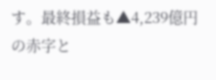す。最終損益も▲4,239億円の赤字と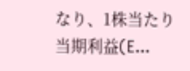なり、1株当たり当期利益(E...